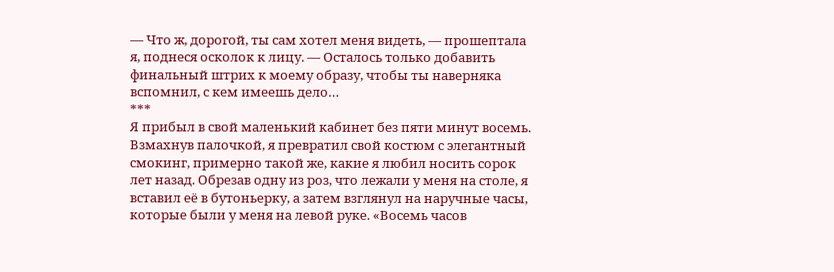— Что ж, дорогой, ты сам хотел меня видеть, — прошептала я, поднеся осколок к лицу. — Осталось только добавить финальный штрих к моему образу, чтобы ты наверняка вспомнил, с кем имеешь дело…
***
Я прибыл в свой маленький кабинет без пяти минут восемь. Взмахнув палочкой, я превратил свой костюм с элегантный смокинг, примерно такой же, какие я любил носить сорок лет назад. Обрезав одну из роз, что лежали у меня на столе, я вставил её в бутоньерку, а затем взглянул на наручные часы, которые были у меня на левой руке. «Восемь часов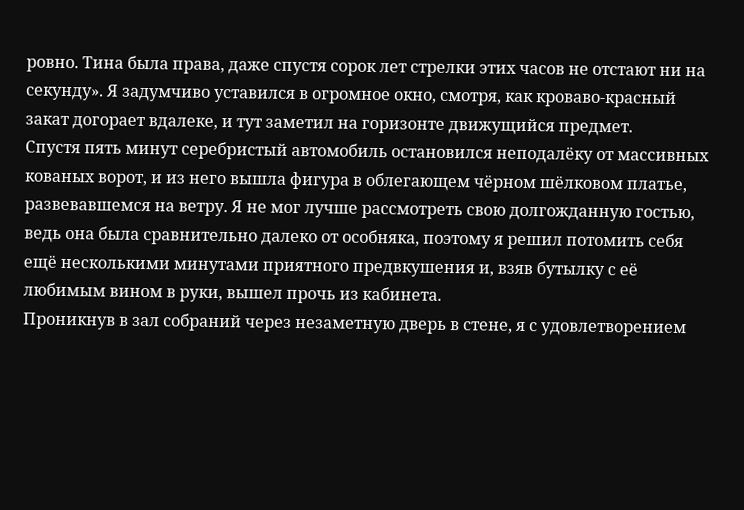ровно. Тина была права, даже спустя сорок лет стрелки этих часов не отстают ни на секунду». Я задумчиво уставился в огромное окно, смотря, как кроваво-красный закат догорает вдалеке, и тут заметил на горизонте движущийся предмет.
Спустя пять минут серебристый автомобиль остановился неподалёку от массивных кованых ворот, и из него вышла фигура в облегающем чёрном шёлковом платье, развевавшемся на ветру. Я не мог лучше рассмотреть свою долгожданную гостью, ведь она была сравнительно далеко от особняка, поэтому я решил потомить себя ещё несколькими минутами приятного предвкушения и, взяв бутылку с её любимым вином в руки, вышел прочь из кабинета.
Проникнув в зал собраний через незаметную дверь в стене, я с удовлетворением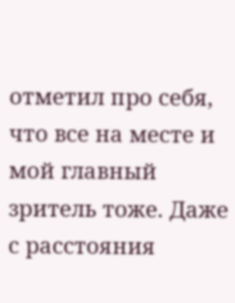отметил про себя, что все на месте и мой главный зритель тоже. Даже с расстояния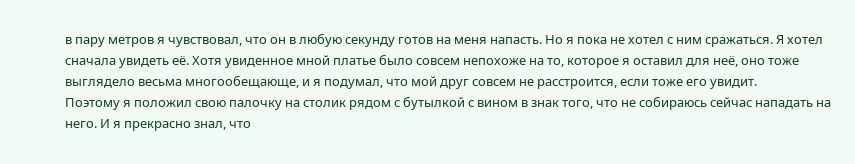в пару метров я чувствовал, что он в любую секунду готов на меня напасть. Но я пока не хотел с ним сражаться. Я хотел сначала увидеть её. Хотя увиденное мной платье было совсем непохоже на то, которое я оставил для неё, оно тоже выглядело весьма многообещающе, и я подумал, что мой друг совсем не расстроится, если тоже его увидит.
Поэтому я положил свою палочку на столик рядом с бутылкой с вином в знак того, что не собираюсь сейчас нападать на него. И я прекрасно знал, что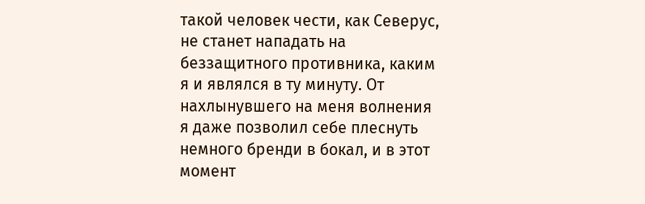такой человек чести, как Северус, не станет нападать на беззащитного противника, каким я и являлся в ту минуту. От нахлынувшего на меня волнения я даже позволил себе плеснуть немного бренди в бокал, и в этот момент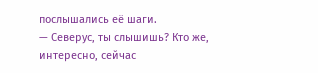послышались её шаги.
— Северус, ты слышишь? Кто же, интересно, сейчас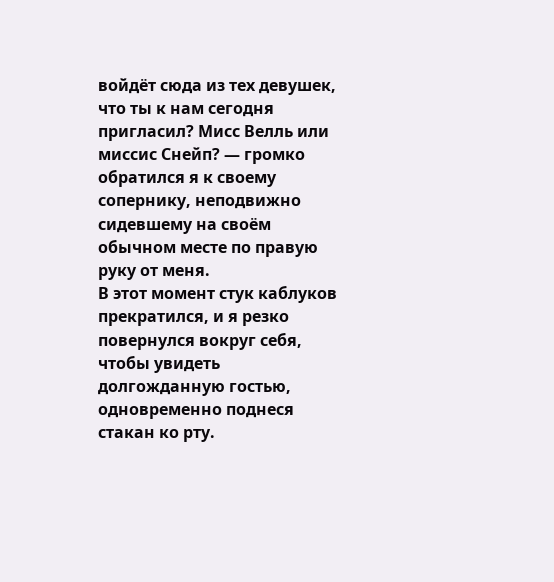войдёт сюда из тех девушек, что ты к нам сегодня пригласил? Мисс Велль или миссис Снейп? — громко обратился я к своему сопернику, неподвижно сидевшему на своём обычном месте по правую руку от меня.
В этот момент стук каблуков прекратился, и я резко повернулся вокруг себя, чтобы увидеть долгожданную гостью, одновременно поднеся стакан ко рту.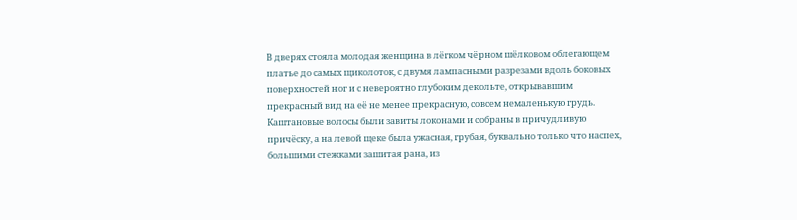В дверях стояла молодая женщина в лёгком чёрном шёлковом облегающем платье до самых щиколоток, с двумя лампасными разрезами вдоль боковых поверхностей ног и с невероятно глубоким декольте, открывавшим прекрасный вид на её не менее прекрасную, совсем немаленькую грудь. Каштановые волосы были завиты локонами и собраны в причудливую причёску, а на левой щеке была ужасная, грубая, буквально только что наспех, большими стежками зашитая рана, из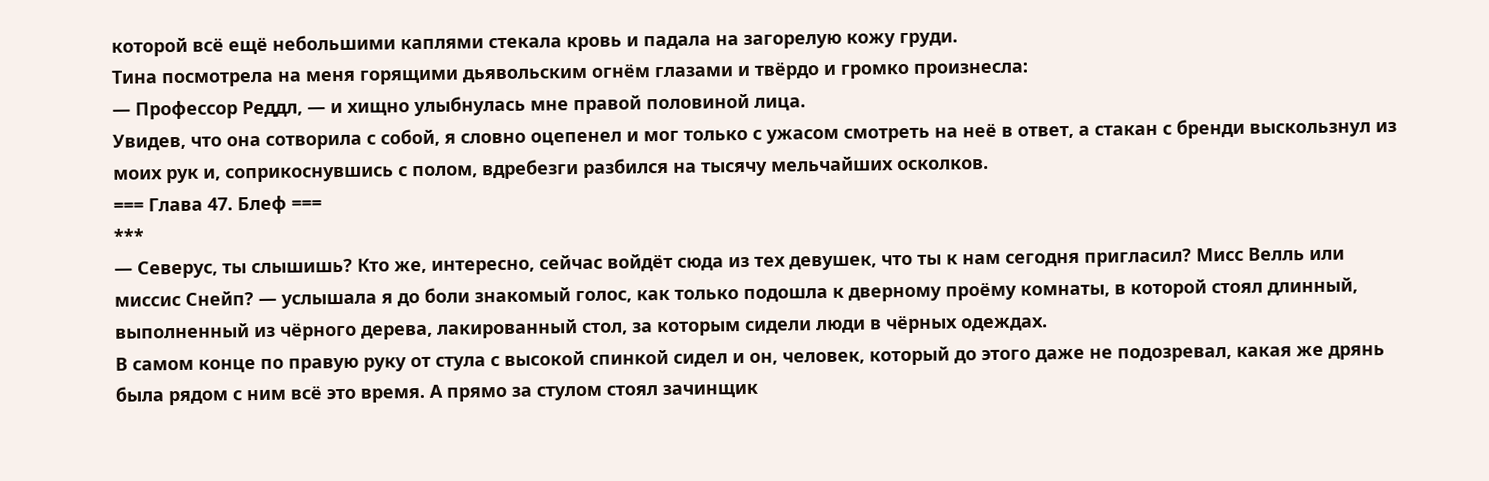которой всё ещё небольшими каплями стекала кровь и падала на загорелую кожу груди.
Тина посмотрела на меня горящими дьявольским огнём глазами и твёрдо и громко произнесла:
— Профессор Реддл, — и хищно улыбнулась мне правой половиной лица.
Увидев, что она сотворила с собой, я словно оцепенел и мог только с ужасом смотреть на неё в ответ, а стакан с бренди выскользнул из моих рук и, соприкоснувшись с полом, вдребезги разбился на тысячу мельчайших осколков.
=== Глава 47. Блеф ===
***
— Северус, ты слышишь? Кто же, интересно, сейчас войдёт сюда из тех девушек, что ты к нам сегодня пригласил? Мисс Велль или миссис Снейп? — услышала я до боли знакомый голос, как только подошла к дверному проёму комнаты, в которой стоял длинный, выполненный из чёрного дерева, лакированный стол, за которым сидели люди в чёрных одеждах.
В самом конце по правую руку от стула с высокой спинкой сидел и он, человек, который до этого даже не подозревал, какая же дрянь была рядом с ним всё это время. А прямо за стулом стоял зачинщик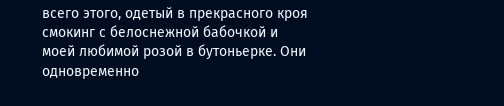всего этого, одетый в прекрасного кроя смокинг с белоснежной бабочкой и моей любимой розой в бутоньерке. Они одновременно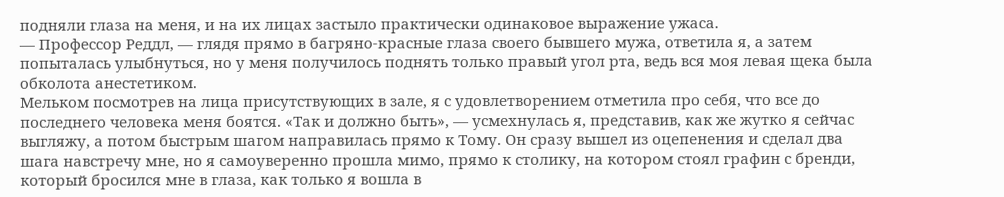подняли глаза на меня, и на их лицах застыло практически одинаковое выражение ужаса.
— Профессор Реддл, — глядя прямо в багряно-красные глаза своего бывшего мужа, ответила я, а затем попыталась улыбнуться, но у меня получилось поднять только правый угол рта, ведь вся моя левая щека была обколота анестетиком.
Мельком посмотрев на лица присутствующих в зале, я с удовлетворением отметила про себя, что все до последнего человека меня боятся. «Так и должно быть», — усмехнулась я, представив, как же жутко я сейчас выгляжу, а потом быстрым шагом направилась прямо к Тому. Он сразу вышел из оцепенения и сделал два шага навстречу мне, но я самоуверенно прошла мимо, прямо к столику, на котором стоял графин с бренди, который бросился мне в глаза, как только я вошла в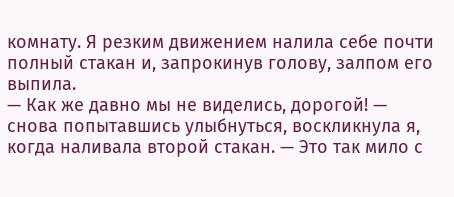комнату. Я резким движением налила себе почти полный стакан и, запрокинув голову, залпом его выпила.
— Как же давно мы не виделись, дорогой! — снова попытавшись улыбнуться, воскликнула я, когда наливала второй стакан. — Это так мило с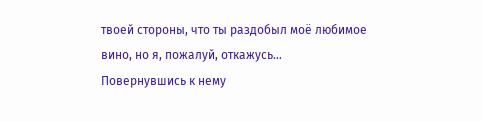твоей стороны, что ты раздобыл моё любимое вино, но я, пожалуй, откажусь…
Повернувшись к нему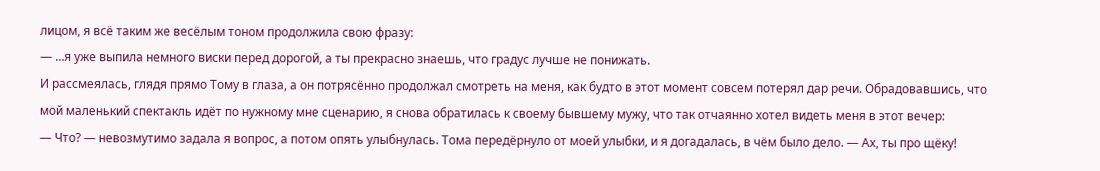лицом, я всё таким же весёлым тоном продолжила свою фразу:
— …я уже выпила немного виски перед дорогой, а ты прекрасно знаешь, что градус лучше не понижать.
И рассмеялась, глядя прямо Тому в глаза, а он потрясённо продолжал смотреть на меня, как будто в этот момент совсем потерял дар речи. Обрадовавшись, что мой маленький спектакль идёт по нужному мне сценарию, я снова обратилась к своему бывшему мужу, что так отчаянно хотел видеть меня в этот вечер:
— Что? — невозмутимо задала я вопрос, а потом опять улыбнулась. Тома передёрнуло от моей улыбки, и я догадалась, в чём было дело. — Ах, ты про щёку!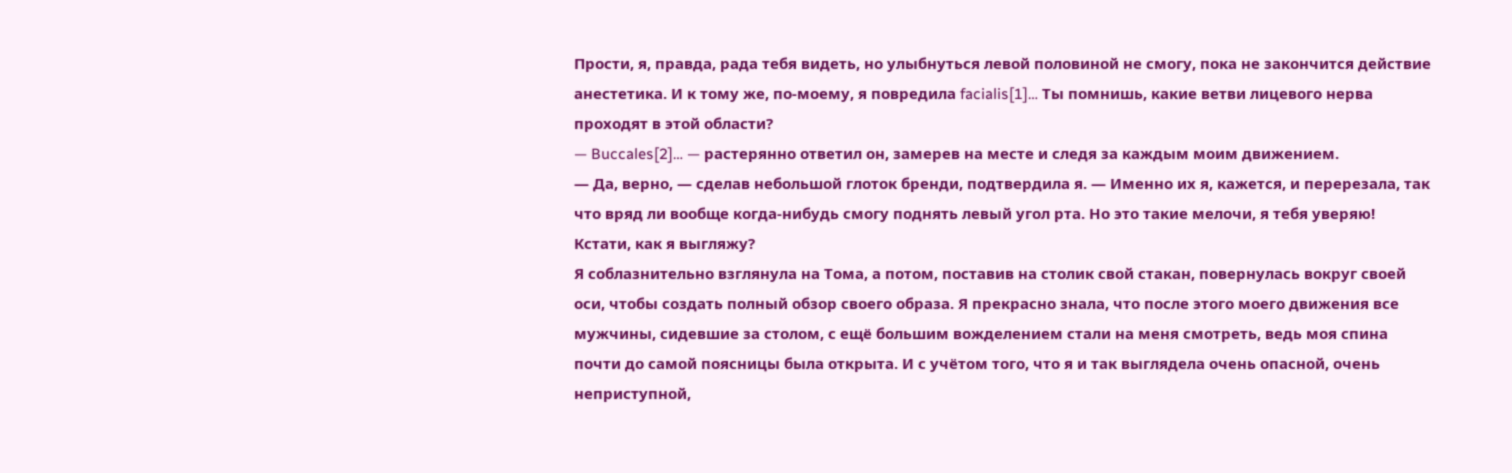Прости, я, правда, рада тебя видеть, но улыбнуться левой половиной не смогу, пока не закончится действие анестетика. И к тому же, по-моему, я повредила facialis[1]… Ты помнишь, какие ветви лицевого нерва проходят в этой области?
— Buccales[2]… — растерянно ответил он, замерев на месте и следя за каждым моим движением.
— Да, верно, — сделав небольшой глоток бренди, подтвердила я. — Именно их я, кажется, и перерезала, так что вряд ли вообще когда-нибудь смогу поднять левый угол рта. Но это такие мелочи, я тебя уверяю! Кстати, как я выгляжу?
Я соблазнительно взглянула на Тома, а потом, поставив на столик свой стакан, повернулась вокруг своей оси, чтобы создать полный обзор своего образа. Я прекрасно знала, что после этого моего движения все мужчины, сидевшие за столом, с ещё большим вожделением стали на меня смотреть, ведь моя спина почти до самой поясницы была открыта. И с учётом того, что я и так выглядела очень опасной, очень неприступной,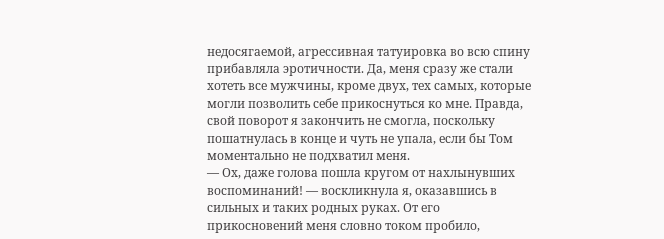недосягаемой, агрессивная татуировка во всю спину прибавляла эротичности. Да, меня сразу же стали хотеть все мужчины, кроме двух, тех самых, которые могли позволить себе прикоснуться ко мне. Правда, свой поворот я закончить не смогла, поскольку пошатнулась в конце и чуть не упала, если бы Том моментально не подхватил меня.
— Ох, даже голова пошла кругом от нахлынувших воспоминаний! — воскликнула я, оказавшись в сильных и таких родных руках. От его прикосновений меня словно током пробило,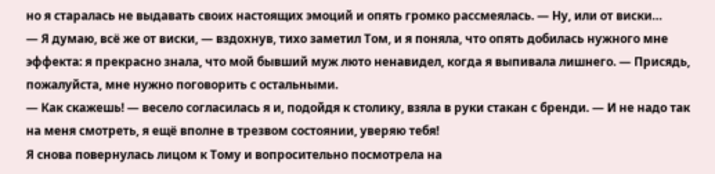но я старалась не выдавать своих настоящих эмоций и опять громко рассмеялась. — Ну, или от виски…
— Я думаю, всё же от виски, — вздохнув, тихо заметил Том, и я поняла, что опять добилась нужного мне эффекта: я прекрасно знала, что мой бывший муж люто ненавидел, когда я выпивала лишнего. — Присядь, пожалуйста, мне нужно поговорить с остальными.
— Как скажешь! — весело согласилась я и, подойдя к столику, взяла в руки стакан с бренди. — И не надо так на меня смотреть, я ещё вполне в трезвом состоянии, уверяю тебя!
Я снова повернулась лицом к Тому и вопросительно посмотрела на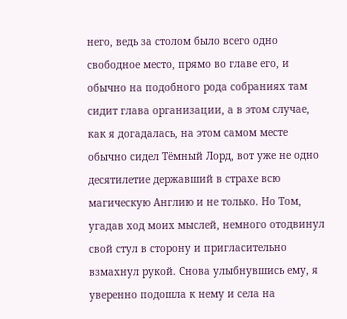него, ведь за столом было всего одно свободное место, прямо во главе его, и обычно на подобного рода собраниях там сидит глава организации, а в этом случае, как я догадалась, на этом самом месте обычно сидел Тёмный Лорд, вот уже не одно десятилетие державший в страхе всю магическую Англию и не только. Но Том, угадав ход моих мыслей, немного отодвинул свой стул в сторону и пригласительно взмахнул рукой. Снова улыбнувшись ему, я уверенно подошла к нему и села на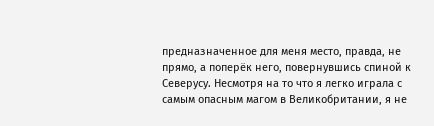предназначенное для меня место, правда, не прямо, а поперёк него, повернувшись спиной к Северусу. Несмотря на то что я легко играла с самым опасным магом в Великобритании, я не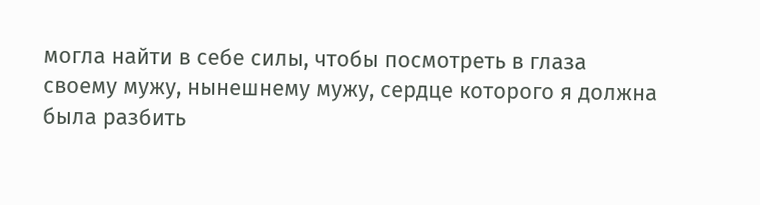могла найти в себе силы, чтобы посмотреть в глаза своему мужу, нынешнему мужу, сердце которого я должна была разбить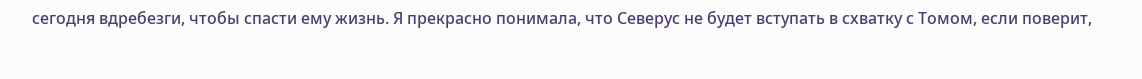сегодня вдребезги, чтобы спасти ему жизнь. Я прекрасно понимала, что Северус не будет вступать в схватку с Томом, если поверит,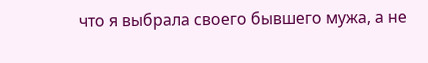что я выбрала своего бывшего мужа, а не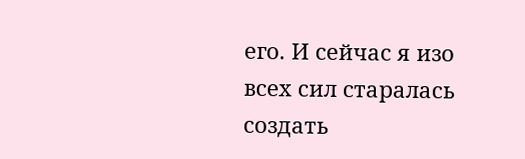его. И сейчас я изо всех сил старалась создать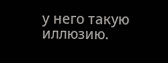у него такую иллюзию.